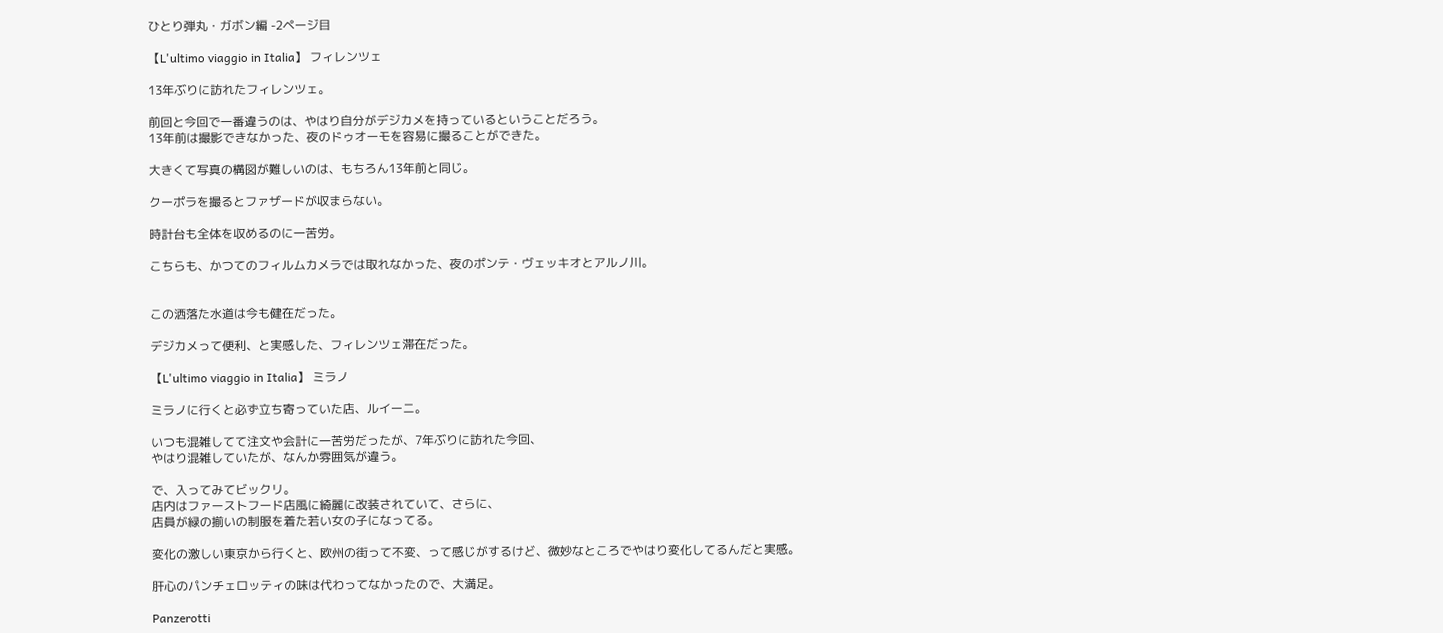ひとり弾丸・ガボン編 -2ページ目

【L'ultimo viaggio in Italia】 フィレンツェ

13年ぶりに訪れたフィレンツェ。

前回と今回で一番違うのは、やはり自分がデジカメを持っているということだろう。
13年前は撮影できなかった、夜のドゥオーモを容易に撮ることができた。

大きくて写真の構図が難しいのは、もちろん13年前と同じ。

クーポラを撮るとファザードが収まらない。

時計台も全体を収めるのに一苦労。

こちらも、かつてのフィルムカメラでは取れなかった、夜のポンテ・ヴェッキオとアルノ川。


この洒落た水道は今も健在だった。

デジカメって便利、と実感した、フィレンツェ滞在だった。

【L'ultimo viaggio in Italia】 ミラノ

ミラノに行くと必ず立ち寄っていた店、ルイーニ。

いつも混雑してて注文や会計に一苦労だったが、7年ぶりに訪れた今回、
やはり混雑していたが、なんか雰囲気が違う。

で、入ってみてビックリ。
店内はファーストフード店風に綺麗に改装されていて、さらに、
店員が緑の揃いの制服を着た若い女の子になってる。

変化の激しい東京から行くと、欧州の街って不変、って感じがするけど、微妙なところでやはり変化してるんだと実感。

肝心のパンチェロッティの味は代わってなかったので、大満足。

Panzerotti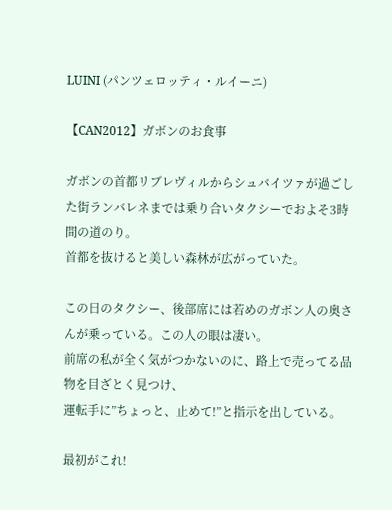LUINI (パンツェロッティ・ルイーニ)

【CAN2012】ガボンのお食事

ガボンの首都リブレヴィルからシュバイツァが過ごした街ランバレネまでは乗り合いタクシーでおよそ3時間の道のり。
首都を抜けると美しい森林が広がっていた。

この日のタクシー、後部席には若めのガボン人の奥さんが乗っている。この人の眼は凄い。
前席の私が全く気がつかないのに、路上で売ってる品物を目ざとく見つけ、
運転手に”ちょっと、止めて!”と指示を出している。

最初がこれ!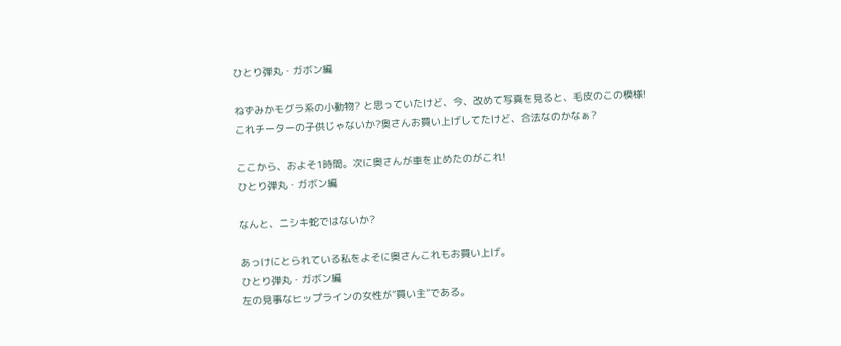ひとり弾丸・ガボン編

ねずみかモグラ系の小動物? と思っていたけど、今、改めて写真を見ると、毛皮のこの模様!
これチーターの子供じゃないか?奥さんお買い上げしてたけど、合法なのかなぁ?

ここから、およそ1時間。次に奥さんが車を止めたのがこれ!
ひとり弾丸・ガボン編

なんと、ニシキ蛇ではないか?

あっけにとられている私をよそに奥さんこれもお買い上げ。
ひとり弾丸・ガボン編
左の見事なヒップラインの女性が”買い主”である。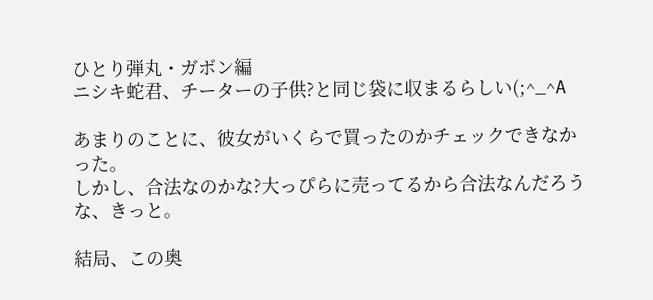ひとり弾丸・ガボン編
ニシキ蛇君、チーターの子供?と同じ袋に収まるらしい(;^_^A

あまりのことに、彼女がいくらで買ったのかチェックできなかった。
しかし、合法なのかな?大っぴらに売ってるから合法なんだろうな、きっと。

結局、この奥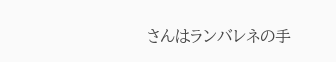さんはランバレネの手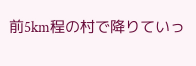前5km程の村で降りていっ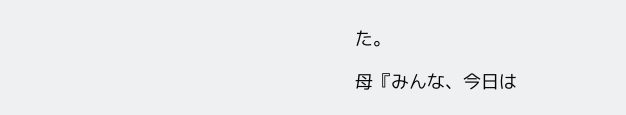た。

母『みんな、今日は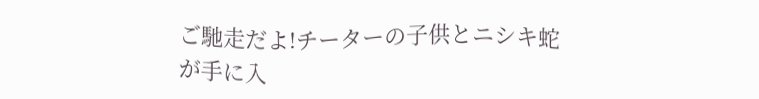ご馳走だよ!チーターの子供とニシキ蛇が手に入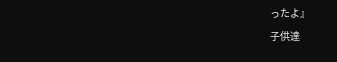ったよ』
子供達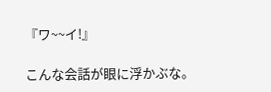『ワ~~イ!』

こんな会話が眼に浮かぶな。